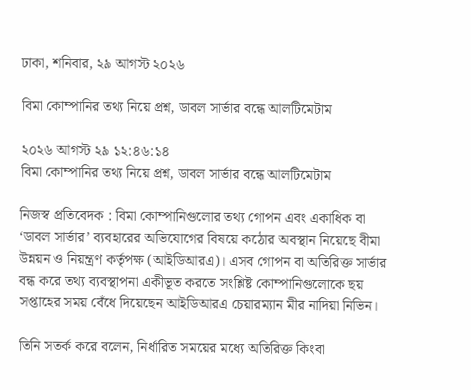ঢাকা, শনিবার, ২৯ আগস্ট ২০২৬

বিমা কোম্পানির তথ্য নিয়ে প্রশ্ন, ডাবল সার্ভার বন্ধে আলটিমেটাম

২০২৬ আগস্ট ২৯ ১২:৪৬:১৪
বিমা কোম্পানির তথ্য নিয়ে প্রশ্ন, ডাবল সার্ভার বন্ধে আলটিমেটাম

নিজস্ব প্রতিবেদক : বিমা কোম্পানিগুলোর তথ্য গোপন এবং একাধিক বা ‘ডাবল সার্ভার’ ব্যবহারের অভিযোগের বিষয়ে কঠোর অবস্থান নিয়েছে বীমা উন্নয়ন ও নিয়ন্ত্রণ কর্তৃপক্ষ (আইডিআরএ)। এসব গোপন বা অতিরিক্ত সার্ভার বন্ধ করে তথ্য ব্যবস্থাপনা একীভূত করতে সংশ্লিষ্ট কোম্পানিগুলোকে ছয় সপ্তাহের সময় বেঁধে দিয়েছেন আইডিআরএ চেয়ারম্যান মীর নাদিয়া নিভিন।

তিনি সতর্ক করে বলেন, নির্ধারিত সময়ের মধ্যে অতিরিক্ত কিংবা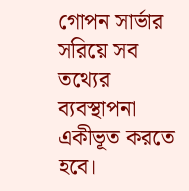গোপন সার্ভার সরিয়ে সব তথ্যের ব্যবস্থাপনা একীভূত করতে হবে।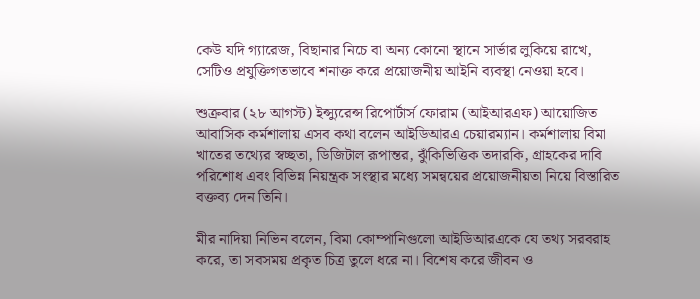কেউ যদি গ্যারেজ, বিছানার নিচে বা অন্য কোনো স্থানে সার্ভার লুকিয়ে রাখে, সেটিও প্রযুক্তিগতভাবে শনাক্ত করে প্রয়োজনীয় আইনি ব্যবস্থা নেওয়া হবে।

শুক্রবার (২৮ আগস্ট) ইন্স্যুরেন্স রিপোর্টার্স ফোরাম (আইআরএফ) আয়োজিত আবাসিক কর্মশালায় এসব কথা বলেন আইডিআরএ চেয়ারম্যান। কর্মশালায় বিমা খাতের তথ্যের স্বচ্ছতা, ডিজিটাল রূপান্তর, ঝুঁকিভিত্তিক তদারকি, গ্রাহকের দাবি পরিশোধ এবং বিভিন্ন নিয়ন্ত্রক সংস্থার মধ্যে সমন্বয়ের প্রয়োজনীয়তা নিয়ে বিস্তারিত বক্তব্য দেন তিনি।

মীর নাদিয়া নিভিন বলেন, বিমা কোম্পানিগুলো আইডিআরএকে যে তথ্য সরবরাহ করে, তা সবসময় প্রকৃত চিত্র তুলে ধরে না। বিশেষ করে জীবন ও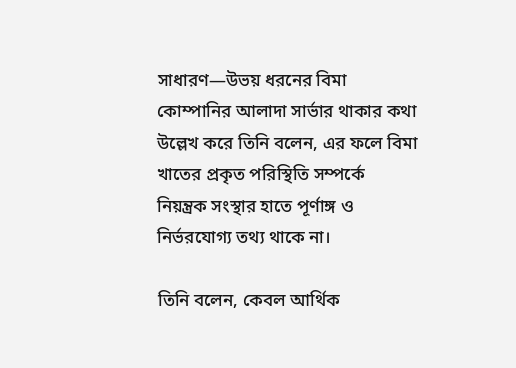সাধারণ—উভয় ধরনের বিমা কোম্পানির আলাদা সার্ভার থাকার কথা উল্লেখ করে তিনি বলেন, এর ফলে বিমা খাতের প্রকৃত পরিস্থিতি সম্পর্কে নিয়ন্ত্রক সংস্থার হাতে পূর্ণাঙ্গ ও নির্ভরযোগ্য তথ্য থাকে না।

তিনি বলেন, কেবল আর্থিক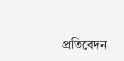প্রতিবেদন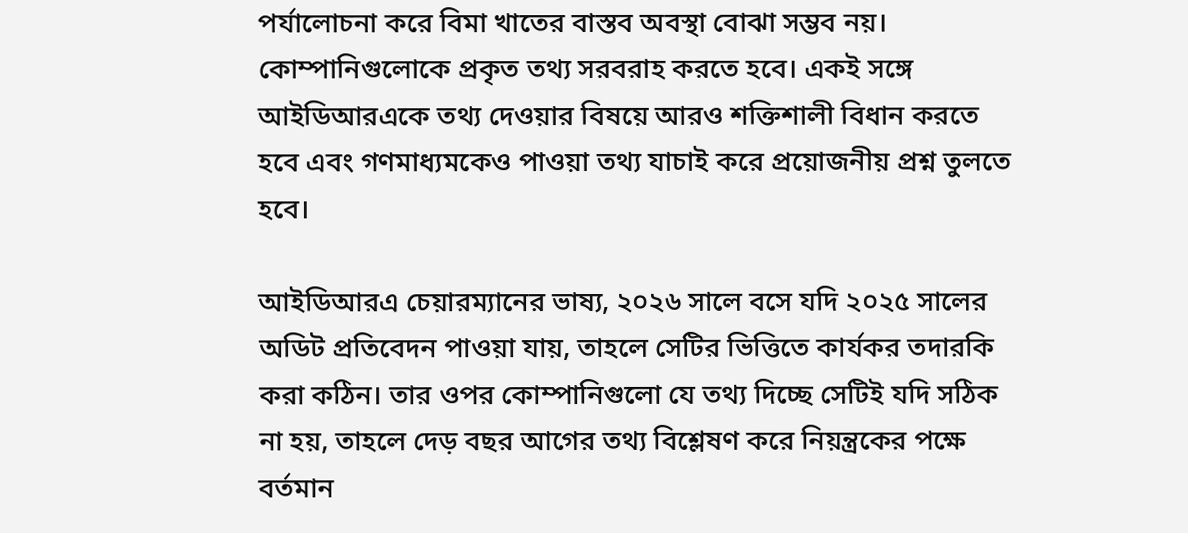পর্যালোচনা করে বিমা খাতের বাস্তব অবস্থা বোঝা সম্ভব নয়। কোম্পানিগুলোকে প্রকৃত তথ্য সরবরাহ করতে হবে। একই সঙ্গে আইডিআরএকে তথ্য দেওয়ার বিষয়ে আরও শক্তিশালী বিধান করতে হবে এবং গণমাধ্যমকেও পাওয়া তথ্য যাচাই করে প্রয়োজনীয় প্রশ্ন তুলতে হবে।

আইডিআরএ চেয়ারম্যানের ভাষ্য, ২০২৬ সালে বসে যদি ২০২৫ সালের অডিট প্রতিবেদন পাওয়া যায়, তাহলে সেটির ভিত্তিতে কার্যকর তদারকি করা কঠিন। তার ওপর কোম্পানিগুলো যে তথ্য দিচ্ছে সেটিই যদি সঠিক না হয়, তাহলে দেড় বছর আগের তথ্য বিশ্লেষণ করে নিয়ন্ত্রকের পক্ষে বর্তমান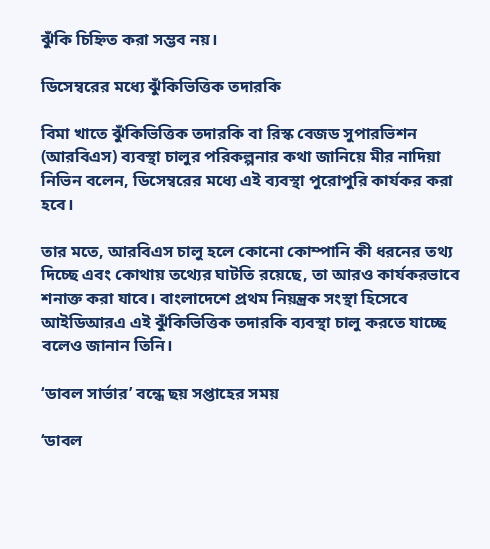ঝুঁকি চিহ্নিত করা সম্ভব নয়।

ডিসেম্বরের মধ্যে ঝুঁকিভিত্তিক তদারকি

বিমা খাতে ঝুঁকিভিত্তিক তদারকি বা রিস্ক বেজড সুপারভিশন (আরবিএস) ব্যবস্থা চালুর পরিকল্পনার কথা জানিয়ে মীর নাদিয়া নিভিন বলেন, ডিসেম্বরের মধ্যে এই ব্যবস্থা পুরোপুরি কার্যকর করা হবে।

তার মতে, আরবিএস চালু হলে কোনো কোম্পানি কী ধরনের তথ্য দিচ্ছে এবং কোথায় তথ্যের ঘাটতি রয়েছে, তা আরও কার্যকরভাবে শনাক্ত করা যাবে। বাংলাদেশে প্রথম নিয়ন্ত্রক সংস্থা হিসেবে আইডিআরএ এই ঝুঁকিভিত্তিক তদারকি ব্যবস্থা চালু করতে যাচ্ছে বলেও জানান তিনি।

‘ডাবল সার্ভার’ বন্ধে ছয় সপ্তাহের সময়

‘ডাবল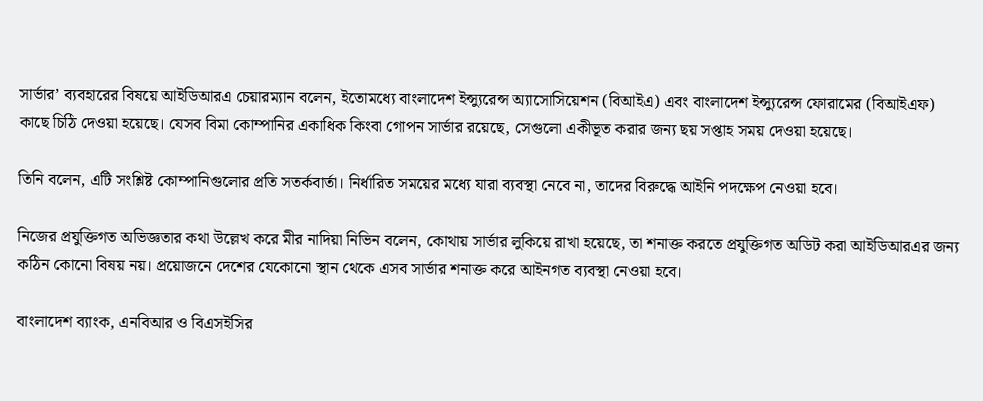সার্ভার’ ব্যবহারের বিষয়ে আইডিআরএ চেয়ারম্যান বলেন, ইতোমধ্যে বাংলাদেশ ইন্স্যুরেন্স অ্যাসোসিয়েশন (বিআইএ) এবং বাংলাদেশ ইন্স্যুরেন্স ফোরামের (বিআইএফ) কাছে চিঠি দেওয়া হয়েছে। যেসব বিমা কোম্পানির একাধিক কিংবা গোপন সার্ভার রয়েছে, সেগুলো একীভূত করার জন্য ছয় সপ্তাহ সময় দেওয়া হয়েছে।

তিনি বলেন, এটি সংশ্লিষ্ট কোম্পানিগুলোর প্রতি সতর্কবার্তা। নির্ধারিত সময়ের মধ্যে যারা ব্যবস্থা নেবে না, তাদের বিরুদ্ধে আইনি পদক্ষেপ নেওয়া হবে।

নিজের প্রযুক্তিগত অভিজ্ঞতার কথা উল্লেখ করে মীর নাদিয়া নিভিন বলেন, কোথায় সার্ভার লুকিয়ে রাখা হয়েছে, তা শনাক্ত করতে প্রযুক্তিগত অডিট করা আইডিআরএর জন্য কঠিন কোনো বিষয় নয়। প্রয়োজনে দেশের যেকোনো স্থান থেকে এসব সার্ভার শনাক্ত করে আইনগত ব্যবস্থা নেওয়া হবে।

বাংলাদেশ ব্যাংক, এনবিআর ও বিএসইসির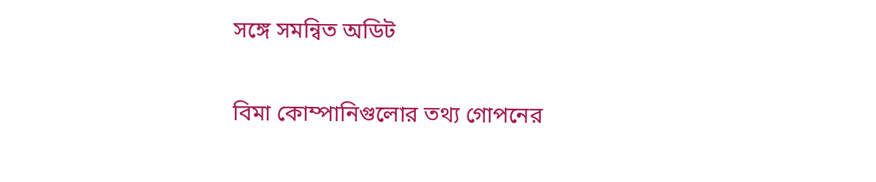সঙ্গে সমন্বিত অডিট

বিমা কোম্পানিগুলোর তথ্য গোপনের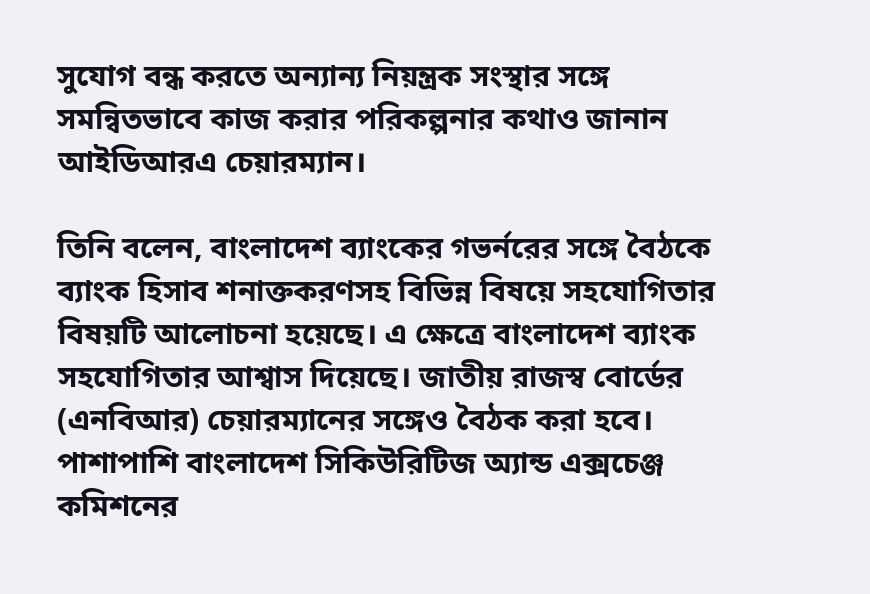সুযোগ বন্ধ করতে অন্যান্য নিয়ন্ত্রক সংস্থার সঙ্গে সমন্বিতভাবে কাজ করার পরিকল্পনার কথাও জানান আইডিআরএ চেয়ারম্যান।

তিনি বলেন, বাংলাদেশ ব্যাংকের গভর্নরের সঙ্গে বৈঠকে ব্যাংক হিসাব শনাক্তকরণসহ বিভিন্ন বিষয়ে সহযোগিতার বিষয়টি আলোচনা হয়েছে। এ ক্ষেত্রে বাংলাদেশ ব্যাংক সহযোগিতার আশ্বাস দিয়েছে। জাতীয় রাজস্ব বোর্ডের (এনবিআর) চেয়ারম্যানের সঙ্গেও বৈঠক করা হবে। পাশাপাশি বাংলাদেশ সিকিউরিটিজ অ্যান্ড এক্সচেঞ্জ কমিশনের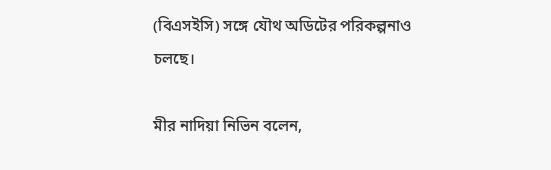(বিএসইসি) সঙ্গে যৌথ অডিটের পরিকল্পনাও চলছে।

মীর নাদিয়া নিভিন বলেন,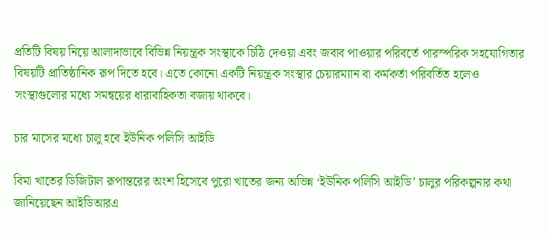প্রতিটি বিষয় নিয়ে আলাদাভাবে বিভিন্ন নিয়ন্ত্রক সংস্থাকে চিঠি দেওয়া এবং জবাব পাওয়ার পরিবর্তে পারস্পরিক সহযোগিতার বিষয়টি প্রাতিষ্ঠানিক রূপ দিতে হবে। এতে কোনো একটি নিয়ন্ত্রক সংস্থার চেয়ারম্যান বা কর্মকর্তা পরিবর্তিত হলেও সংস্থাগুলোর মধ্যে সমন্বয়ের ধারাবাহিকতা বজায় থাকবে।

চার মাসের মধ্যে চালু হবে ইউনিক পলিসি আইডি

বিমা খাতের ডিজিটাল রূপান্তরের অংশ হিসেবে পুরো খাতের জন্য অভিন্ন ‘ইউনিক পলিসি আইডি’ চালুর পরিকল্পনার কথা জানিয়েছেন আইডিআরএ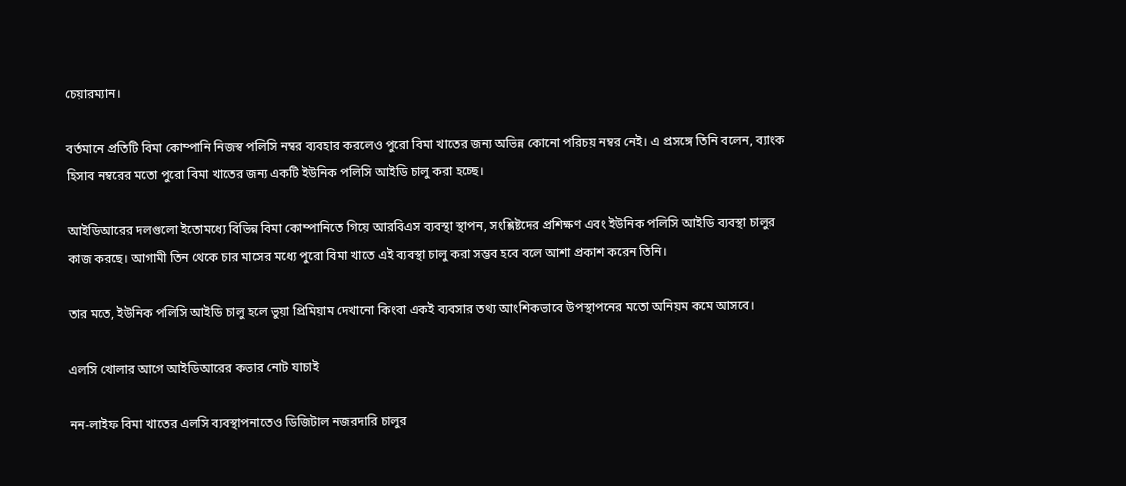চেয়ারম্যান।

বর্তমানে প্রতিটি বিমা কোম্পানি নিজস্ব পলিসি নম্বর ব্যবহার করলেও পুরো বিমা খাতের জন্য অভিন্ন কোনো পরিচয় নম্বর নেই। এ প্রসঙ্গে তিনি বলেন, ব্যাংক হিসাব নম্বরের মতো পুরো বিমা খাতের জন্য একটি ইউনিক পলিসি আইডি চালু করা হচ্ছে।

আইডিআরের দলগুলো ইতোমধ্যে বিভিন্ন বিমা কোম্পানিতে গিয়ে আরবিএস ব্যবস্থা স্থাপন, সংশ্লিষ্টদের প্রশিক্ষণ এবং ইউনিক পলিসি আইডি ব্যবস্থা চালুর কাজ করছে। আগামী তিন থেকে চার মাসের মধ্যে পুরো বিমা খাতে এই ব্যবস্থা চালু করা সম্ভব হবে বলে আশা প্রকাশ করেন তিনি।

তার মতে, ইউনিক পলিসি আইডি চালু হলে ভুয়া প্রিমিয়াম দেখানো কিংবা একই ব্যবসার তথ্য আংশিকভাবে উপস্থাপনের মতো অনিয়ম কমে আসবে।

এলসি খোলার আগে আইডিআরের কভার নোট যাচাই

নন-লাইফ বিমা খাতের এলসি ব্যবস্থাপনাতেও ডিজিটাল নজরদারি চালুর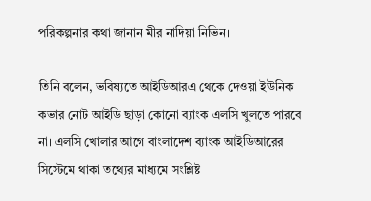পরিকল্পনার কথা জানান মীর নাদিয়া নিভিন।

তিনি বলেন, ভবিষ্যতে আইডিআরএ থেকে দেওয়া ইউনিক কভার নোট আইডি ছাড়া কোনো ব্যাংক এলসি খুলতে পারবে না। এলসি খোলার আগে বাংলাদেশ ব্যাংক আইডিআরের সিস্টেমে থাকা তথ্যের মাধ্যমে সংশ্লিষ্ট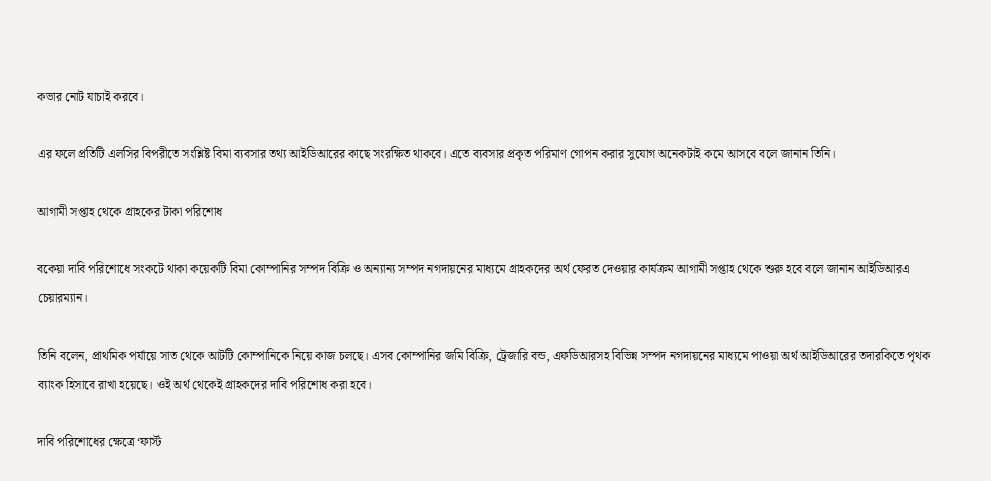কভার নোট যাচাই করবে।

এর ফলে প্রতিটি এলসির বিপরীতে সংশ্লিষ্ট বিমা ব্যবসার তথ্য আইডিআরের কাছে সংরক্ষিত থাকবে। এতে ব্যবসার প্রকৃত পরিমাণ গোপন করার সুযোগ অনেকটাই কমে আসবে বলে জানান তিনি।

আগামী সপ্তাহ থেকে গ্রাহকের টাকা পরিশোধ

বকেয়া দাবি পরিশোধে সংকটে থাকা কয়েকটি বিমা কোম্পানির সম্পদ বিক্রি ও অন্যান্য সম্পদ নগদায়নের মাধ্যমে গ্রাহকদের অর্থ ফেরত দেওয়ার কার্যক্রম আগামী সপ্তাহ থেকে শুরু হবে বলে জানান আইডিআরএ চেয়ারম্যান।

তিনি বলেন, প্রাথমিক পর্যায়ে সাত থেকে আটটি কোম্পানিকে নিয়ে কাজ চলছে। এসব কোম্পানির জমি বিক্রি, ট্রেজারি বন্ড, এফডিআরসহ বিভিন্ন সম্পদ নগদায়নের মাধ্যমে পাওয়া অর্থ আইডিআরের তদারকিতে পৃথক ব্যাংক হিসাবে রাখা হয়েছে। ওই অর্থ থেকেই গ্রাহকদের দাবি পরিশোধ করা হবে।

দাবি পরিশোধের ক্ষেত্রে ‘ফার্স্ট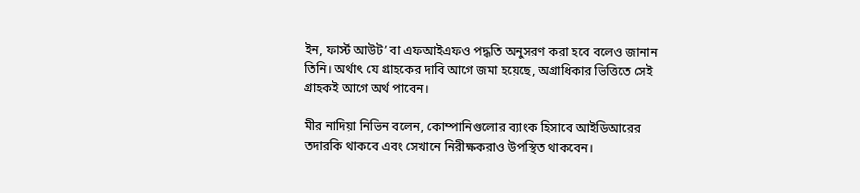ইন, ফার্স্ট আউট’ বা এফআইএফও পদ্ধতি অনুসরণ করা হবে বলেও জানান তিনি। অর্থাৎ যে গ্রাহকের দাবি আগে জমা হয়েছে, অগ্রাধিকার ভিত্তিতে সেই গ্রাহকই আগে অর্থ পাবেন।

মীর নাদিয়া নিভিন বলেন, কোম্পানিগুলোর ব্যাংক হিসাবে আইডিআরের তদারকি থাকবে এবং সেখানে নিরীক্ষকরাও উপস্থিত থাকবেন।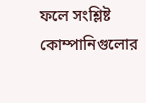ফলে সংশ্লিষ্ট কোম্পানিগুলোর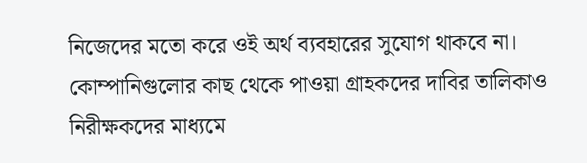নিজেদের মতো করে ওই অর্থ ব্যবহারের সুযোগ থাকবে না। কোম্পানিগুলোর কাছ থেকে পাওয়া গ্রাহকদের দাবির তালিকাও নিরীক্ষকদের মাধ্যমে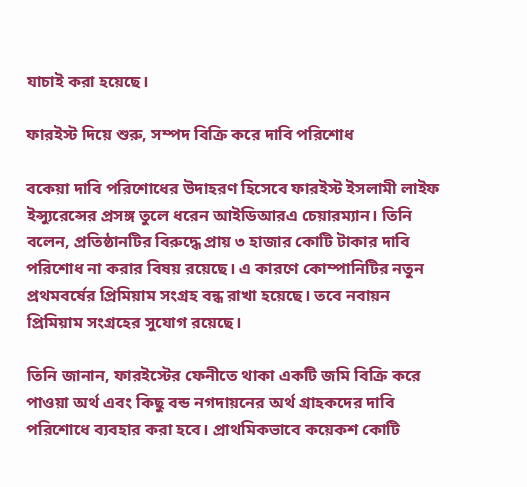যাচাই করা হয়েছে।

ফারইস্ট দিয়ে শুরু, সম্পদ বিক্রি করে দাবি পরিশোধ

বকেয়া দাবি পরিশোধের উদাহরণ হিসেবে ফারইস্ট ইসলামী লাইফ ইন্স্যুরেন্সের প্রসঙ্গ তুলে ধরেন আইডিআরএ চেয়ারম্যান। তিনি বলেন, প্রতিষ্ঠানটির বিরুদ্ধে প্রায় ৩ হাজার কোটি টাকার দাবি পরিশোধ না করার বিষয় রয়েছে। এ কারণে কোম্পানিটির নতুন প্রথমবর্ষের প্রিমিয়াম সংগ্রহ বন্ধ রাখা হয়েছে। তবে নবায়ন প্রিমিয়াম সংগ্রহের সুযোগ রয়েছে।

তিনি জানান, ফারইস্টের ফেনীতে থাকা একটি জমি বিক্রি করে পাওয়া অর্থ এবং কিছু বন্ড নগদায়নের অর্থ গ্রাহকদের দাবি পরিশোধে ব্যবহার করা হবে। প্রাথমিকভাবে কয়েকশ কোটি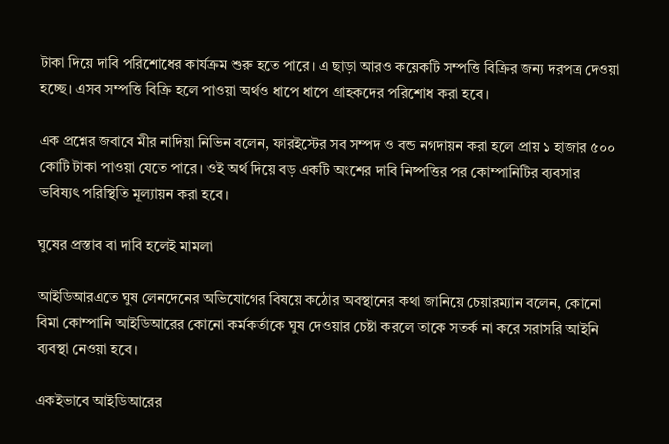টাকা দিয়ে দাবি পরিশোধের কার্যক্রম শুরু হতে পারে। এ ছাড়া আরও কয়েকটি সম্পত্তি বিক্রির জন্য দরপত্র দেওয়া হচ্ছে। এসব সম্পত্তি বিক্রি হলে পাওয়া অর্থও ধাপে ধাপে গ্রাহকদের পরিশোধ করা হবে।

এক প্রশ্নের জবাবে মীর নাদিয়া নিভিন বলেন, ফারইস্টের সব সম্পদ ও বন্ড নগদায়ন করা হলে প্রায় ১ হাজার ৫০০ কোটি টাকা পাওয়া যেতে পারে। ওই অর্থ দিয়ে বড় একটি অংশের দাবি নিষ্পত্তির পর কোম্পানিটির ব্যবসার ভবিষ্যৎ পরিস্থিতি মূল্যায়ন করা হবে।

ঘুষের প্রস্তাব বা দাবি হলেই মামলা

আইডিআরএতে ঘুষ লেনদেনের অভিযোগের বিষয়ে কঠোর অবস্থানের কথা জানিয়ে চেয়ারম্যান বলেন, কোনো বিমা কোম্পানি আইডিআরের কোনো কর্মকর্তাকে ঘুষ দেওয়ার চেষ্টা করলে তাকে সতর্ক না করে সরাসরি আইনি ব্যবস্থা নেওয়া হবে।

একইভাবে আইডিআরের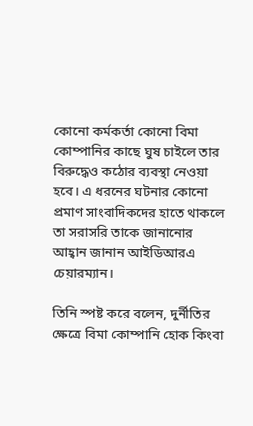কোনো কর্মকর্তা কোনো বিমা কোম্পানির কাছে ঘুষ চাইলে তার বিরুদ্ধেও কঠোর ব্যবস্থা নেওয়া হবে। এ ধরনের ঘটনার কোনো প্রমাণ সাংবাদিকদের হাতে থাকলে তা সরাসরি তাকে জানানোর আহ্বান জানান আইডিআরএ চেয়ারম্যান।

তিনি স্পষ্ট করে বলেন, দুর্নীতির ক্ষেত্রে বিমা কোম্পানি হোক কিংবা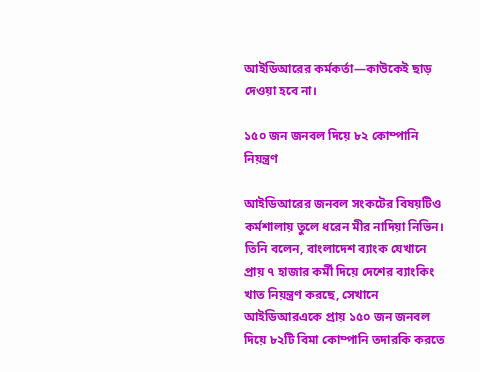আইডিআরের কর্মকর্তা—কাউকেই ছাড় দেওয়া হবে না।

১৫০ জন জনবল দিয়ে ৮২ কোম্পানি নিয়ন্ত্রণ

আইডিআরের জনবল সংকটের বিষয়টিও কর্মশালায় তুলে ধরেন মীর নাদিয়া নিভিন। তিনি বলেন, বাংলাদেশ ব্যাংক যেখানে প্রায় ৭ হাজার কর্মী দিয়ে দেশের ব্যাংকিং খাত নিয়ন্ত্রণ করছে, সেখানে আইডিআরএকে প্রায় ১৫০ জন জনবল দিয়ে ৮২টি বিমা কোম্পানি তদারকি করতে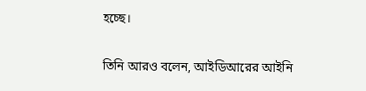হচ্ছে।

তিনি আরও বলেন, আইডিআরের আইনি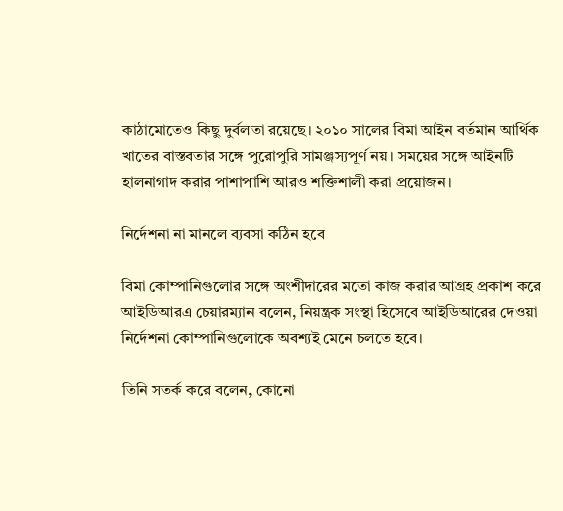কাঠামোতেও কিছু দুর্বলতা রয়েছে। ২০১০ সালের বিমা আইন বর্তমান আর্থিক খাতের বাস্তবতার সঙ্গে পুরোপুরি সামঞ্জস্যপূর্ণ নয়। সময়ের সঙ্গে আইনটি হালনাগাদ করার পাশাপাশি আরও শক্তিশালী করা প্রয়োজন।

নির্দেশনা না মানলে ব্যবসা কঠিন হবে

বিমা কোম্পানিগুলোর সঙ্গে অংশীদারের মতো কাজ করার আগ্রহ প্রকাশ করে আইডিআরএ চেয়ারম্যান বলেন, নিয়ন্ত্রক সংস্থা হিসেবে আইডিআরের দেওয়া নির্দেশনা কোম্পানিগুলোকে অবশ্যই মেনে চলতে হবে।

তিনি সতর্ক করে বলেন, কোনো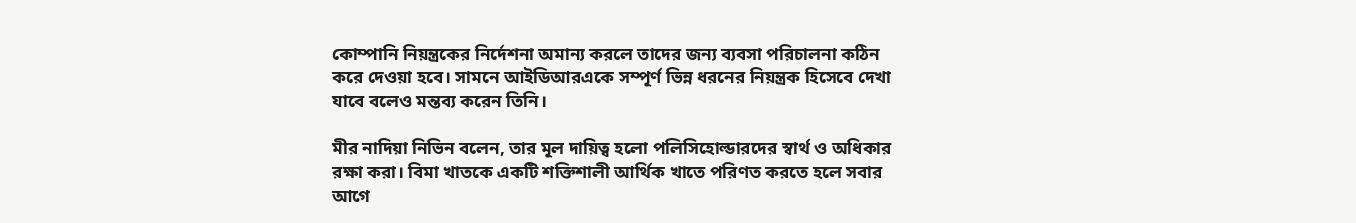কোম্পানি নিয়ন্ত্রকের নির্দেশনা অমান্য করলে তাদের জন্য ব্যবসা পরিচালনা কঠিন করে দেওয়া হবে। সামনে আইডিআরএকে সম্পূর্ণ ভিন্ন ধরনের নিয়ন্ত্রক হিসেবে দেখা যাবে বলেও মন্তব্য করেন তিনি।

মীর নাদিয়া নিভিন বলেন, তার মূল দায়িত্ব হলো পলিসিহোল্ডারদের স্বার্থ ও অধিকার রক্ষা করা। বিমা খাতকে একটি শক্তিশালী আর্থিক খাতে পরিণত করতে হলে সবার আগে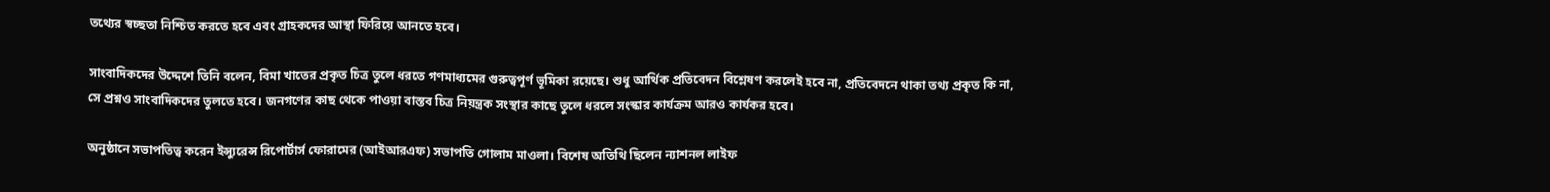তথ্যের স্বচ্ছতা নিশ্চিত করতে হবে এবং গ্রাহকদের আস্থা ফিরিয়ে আনতে হবে।

সাংবাদিকদের উদ্দেশে তিনি বলেন, বিমা খাতের প্রকৃত চিত্র তুলে ধরতে গণমাধ্যমের গুরুত্বপূর্ণ ভূমিকা রয়েছে। শুধু আর্থিক প্রতিবেদন বিশ্লেষণ করলেই হবে না, প্রতিবেদনে থাকা তথ্য প্রকৃত কি না, সে প্রশ্নও সাংবাদিকদের তুলতে হবে। জনগণের কাছ থেকে পাওয়া বাস্তব চিত্র নিয়ন্ত্রক সংস্থার কাছে তুলে ধরলে সংস্কার কার্যক্রম আরও কার্যকর হবে।

অনুষ্ঠানে সভাপতিত্ব করেন ইন্স্যুরেন্স রিপোর্টার্স ফোরামের (আইআরএফ) সভাপতি গোলাম মাওলা। বিশেষ অতিথি ছিলেন ন্যাশনল লাইফ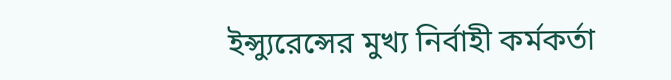ইন্স্যুরেন্সের মুখ্য নির্বাহী কর্মকর্তা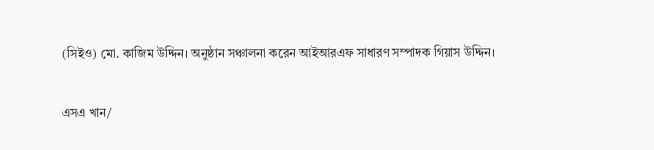(সিইও) মো. কাজিম উদ্দিন। অনুষ্ঠান সঞ্চালনা করেন আইআরএফ সাধারণ সম্পাদক গিয়াস উদ্দিন।

এসএ খান/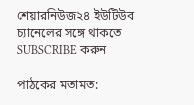শেয়ারনিউজ২৪ ইউটিউব চ্যানেলের সঙ্গে থাকতে SUBSCRIBE করুন

পাঠকের মতামত: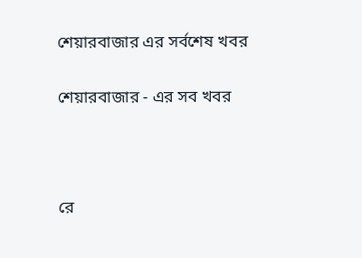শেয়ারবাজার এর সর্বশেষ খবর

শেয়ারবাজার - এর সব খবর



রে